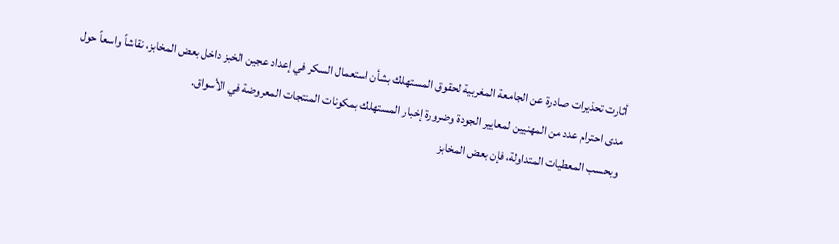أثارت تحذيرات صادرة عن الجامعة المغربية لحقوق المستهلك بشأن استعمال السكر في إعداد عجين الخبز داخل بعض المخابز، نقاشاً واسعاً حول مدى احترام عدد من المهنيين لمعايير الجودة وضرورة إخبار المستهلك بمكونات المنتجات المعروضة في الأسواق.
وبحسب المعطيات المتداولة، فإن بعض المخابز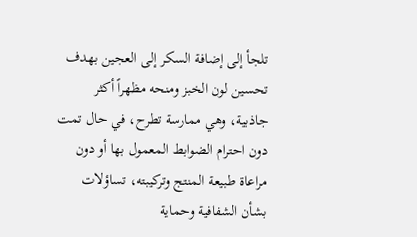تلجأ إلى إضافة السكر إلى العجين بهدف تحسين لون الخبز ومنحه مظهراً أكثر جاذبية، وهي ممارسة تطرح، في حال تمت دون احترام الضوابط المعمول بها أو دون مراعاة طبيعة المنتج وتركيبته، تساؤلات بشأن الشفافية وحماية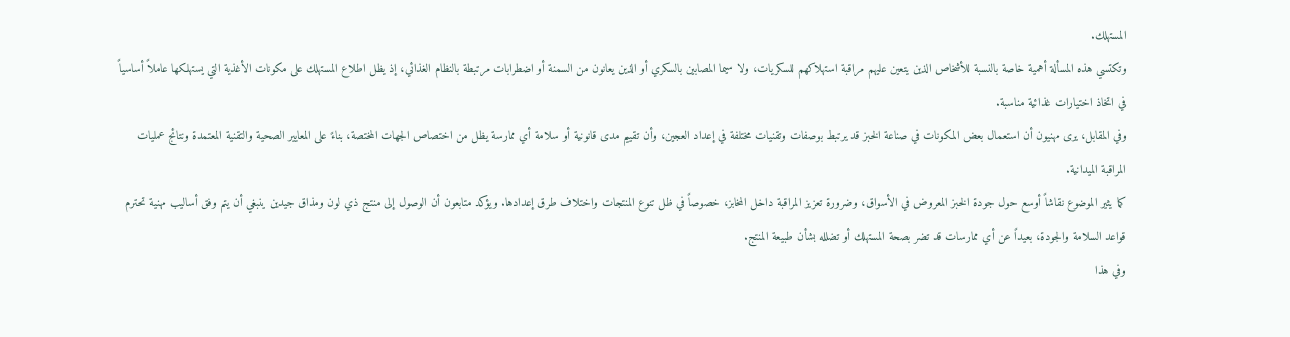المستهلك.
وتكتسي هذه المسألة أهمية خاصة بالنسبة للأشخاص الذين يتعين عليهم مراقبة استهلاكهم للسكريات، ولا سيما المصابين بالسكري أو الذين يعانون من السمنة أو اضطرابات مرتبطة بالنظام الغذائي، إذ يظل اطلاع المستهلك على مكونات الأغذية التي يستهلكها عاملاً أساسياً في اتخاذ اختيارات غذائية مناسبة.
وفي المقابل، يرى مهنيون أن استعمال بعض المكونات في صناعة الخبز قد يرتبط بوصفات وتقنيات مختلفة في إعداد العجين، وأن تقييم مدى قانونية أو سلامة أي ممارسة يظل من اختصاص الجهات المختصة، بناءً على المعايير الصحية والتقنية المعتمدة ونتائج عمليات المراقبة الميدانية.
كما يثير الموضوع نقاشاً أوسع حول جودة الخبز المعروض في الأسواق، وضرورة تعزيز المراقبة داخل المخابز، خصوصاً في ظل تنوع المنتجات واختلاف طرق إعدادها. ويؤكد متابعون أن الوصول إلى منتج ذي لون ومذاق جيدين ينبغي أن يتم وفق أساليب مهنية تحترم قواعد السلامة والجودة، بعيداً عن أي ممارسات قد تضر بصحة المستهلك أو تضلله بشأن طبيعة المنتج.
وفي هذا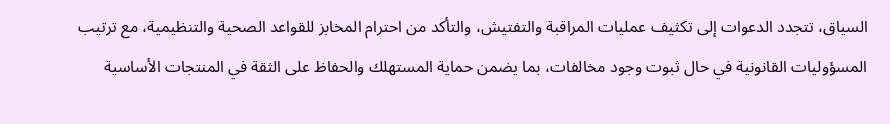السياق، تتجدد الدعوات إلى تكثيف عمليات المراقبة والتفتيش، والتأكد من احترام المخابز للقواعد الصحية والتنظيمية، مع ترتيب المسؤوليات القانونية في حال ثبوت وجود مخالفات، بما يضمن حماية المستهلك والحفاظ على الثقة في المنتجات الأساسية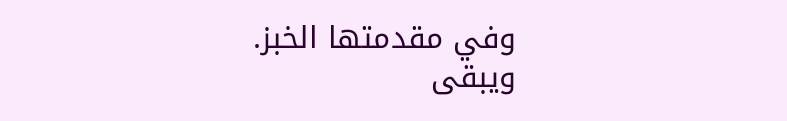وفي مقدمتها الخبز.
ويبقى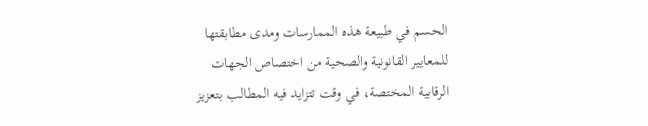الحسم في طبيعة هذه الممارسات ومدى مطابقتها للمعايير القانونية والصحية من اختصاص الجهات الرقابية المختصة، في وقت تتزايد فيه المطالب بتعزيز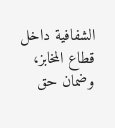الشفافية داخل قطاع المخابز، وضمان حق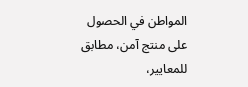المواطن في الحصول على منتج آمن، مطابق للمعايير،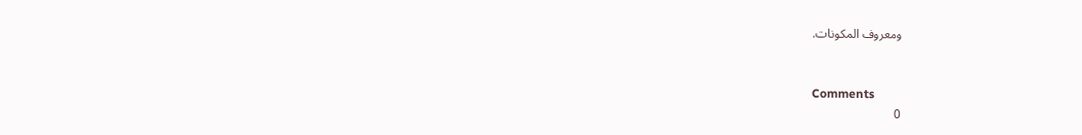ومعروف المكونات.


Comments
0